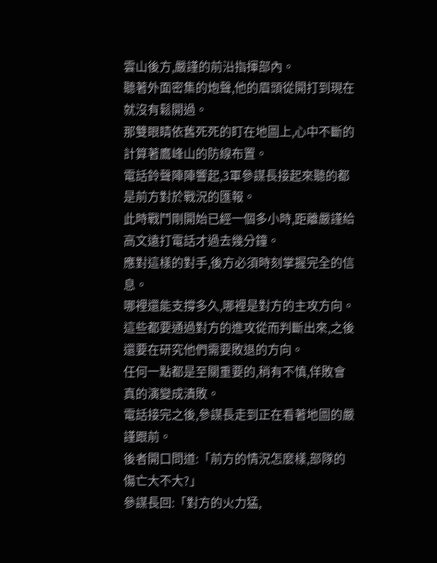雲山後方,嚴謹的前沿指揮部內。
聽著外面密集的炮聲,他的眉頭從開打到現在就沒有鬆開過。
那雙眼睛依舊死死的盯在地圖上,心中不斷的計算著鷹峰山的防線布置。
電話鈴聲陣陣響起,3軍參謀長接起來聽的都是前方對於戰況的匯報。
此時戰鬥剛開始已經一個多小時,距離嚴謹給高文遠打電話才過去幾分鐘。
應對這樣的對手,後方必須時刻掌握完全的信息。
哪裡還能支撐多久,哪裡是對方的主攻方向。
這些都要通過對方的進攻從而判斷出來,之後還要在研究他們需要敗退的方向。
任何一點都是至關重要的,稍有不慎,佯敗會真的演變成潰敗。
電話接完之後,參謀長走到正在看著地圖的嚴謹跟前。
後者開口問道:「前方的情況怎麼樣,部隊的傷亡大不大?」
參謀長回:「對方的火力猛,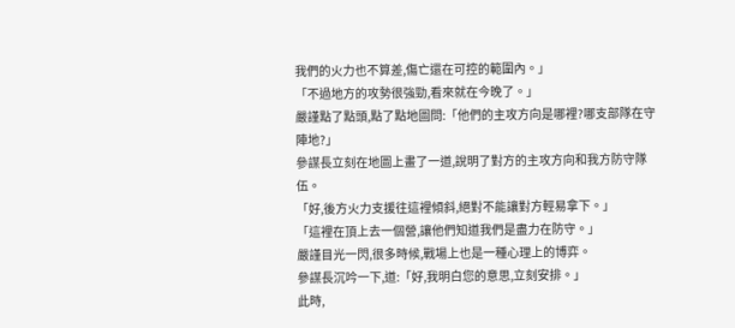我們的火力也不算差,傷亡還在可控的範圍內。」
「不過地方的攻勢很強勁,看來就在今晚了。」
嚴謹點了點頭,點了點地圖問:「他們的主攻方向是哪裡?哪支部隊在守陣地?」
參謀長立刻在地圖上畫了一道,說明了對方的主攻方向和我方防守隊伍。
「好,後方火力支援往這裡傾斜,絕對不能讓對方輕易拿下。」
「這裡在頂上去一個營,讓他們知道我們是盡力在防守。」
嚴謹目光一閃,很多時候,戰場上也是一種心理上的博弈。
參謀長沉吟一下,道:「好,我明白您的意思,立刻安排。」
此時,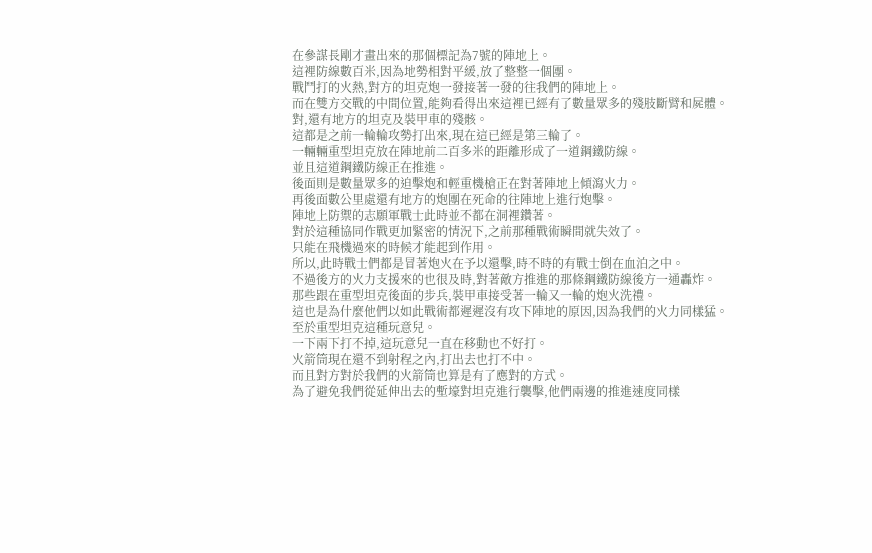在參謀長剛才畫出來的那個標記為7號的陣地上。
這裡防線數百米,因為地勢相對平緩,放了整整一個團。
戰鬥打的火熱,對方的坦克炮一發接著一發的往我們的陣地上。
而在雙方交戰的中間位置,能夠看得出來這裡已經有了數量眾多的殘肢斷臂和屍體。
對,還有地方的坦克及裝甲車的殘骸。
這都是之前一輪輪攻勢打出來,現在這已經是第三輪了。
一輛輛重型坦克放在陣地前二百多米的距離形成了一道鋼鐵防線。
並且這道鋼鐵防線正在推進。
後面則是數量眾多的迫擊炮和輕重機槍正在對著陣地上傾瀉火力。
再後面數公里處還有地方的炮團在死命的往陣地上進行炮擊。
陣地上防禦的志願軍戰士此時並不都在洞裡鑽著。
對於這種協同作戰更加緊密的情況下,之前那種戰術瞬間就失效了。
只能在飛機過來的時候才能起到作用。
所以,此時戰士們都是冒著炮火在予以還擊,時不時的有戰士倒在血泊之中。
不過後方的火力支援來的也很及時,對著敵方推進的那條鋼鐵防線後方一通轟炸。
那些跟在重型坦克後面的步兵,裝甲車接受著一輪又一輪的炮火洗禮。
這也是為什麼他們以如此戰術都遲遲沒有攻下陣地的原因,因為我們的火力同樣猛。
至於重型坦克這種玩意兒。
一下兩下打不掉,這玩意兒一直在移動也不好打。
火箭筒現在還不到射程之內,打出去也打不中。
而且對方對於我們的火箭筒也算是有了應對的方式。
為了避免我們從延伸出去的塹壕對坦克進行襲擊,他們兩邊的推進速度同樣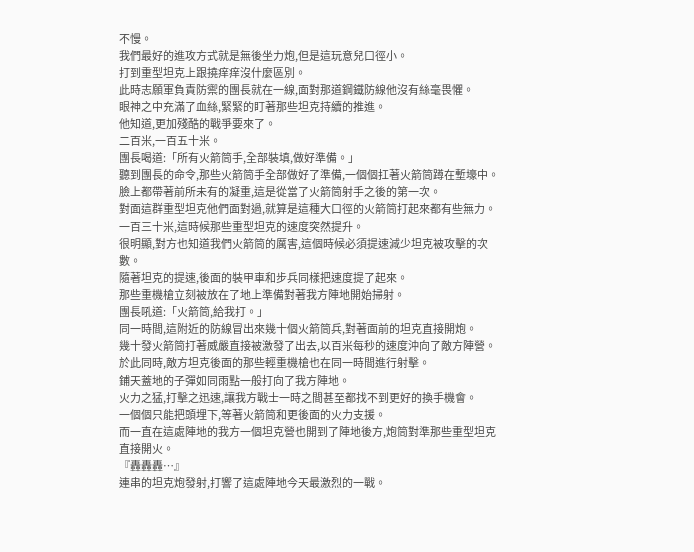不慢。
我們最好的進攻方式就是無後坐力炮,但是這玩意兒口徑小。
打到重型坦克上跟撓痒痒沒什麼區別。
此時志願軍負責防禦的團長就在一線,面對那道鋼鐵防線他沒有絲毫畏懼。
眼神之中充滿了血絲,緊緊的盯著那些坦克持續的推進。
他知道,更加殘酷的戰爭要來了。
二百米,一百五十米。
團長喝道:「所有火箭筒手,全部裝填,做好準備。」
聽到團長的命令,那些火箭筒手全部做好了準備,一個個扛著火箭筒蹲在塹壕中。
臉上都帶著前所未有的凝重,這是從當了火箭筒射手之後的第一次。
對面這群重型坦克他們面對過,就算是這種大口徑的火箭筒打起來都有些無力。
一百三十米,這時候那些重型坦克的速度突然提升。
很明顯,對方也知道我們火箭筒的厲害,這個時候必須提速減少坦克被攻擊的次數。
隨著坦克的提速,後面的裝甲車和步兵同樣把速度提了起來。
那些重機槍立刻被放在了地上準備對著我方陣地開始掃射。
團長吼道:「火箭筒,給我打。」
同一時間,這附近的防線冒出來幾十個火箭筒兵,對著面前的坦克直接開炮。
幾十發火箭筒打著威嚴直接被激發了出去,以百米每秒的速度沖向了敵方陣營。
於此同時,敵方坦克後面的那些輕重機槍也在同一時間進行射擊。
鋪天蓋地的子彈如同雨點一般打向了我方陣地。
火力之猛,打擊之迅速,讓我方戰士一時之間甚至都找不到更好的換手機會。
一個個只能把頭埋下,等著火箭筒和更後面的火力支援。
而一直在這處陣地的我方一個坦克營也開到了陣地後方,炮筒對準那些重型坦克直接開火。
『轟轟轟…』
連串的坦克炮發射,打響了這處陣地今天最激烈的一戰。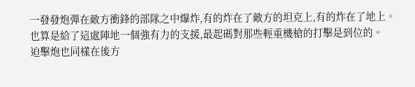一發發炮彈在敵方衝鋒的部隊之中爆炸,有的炸在了敵方的坦克上,有的炸在了地上。
也算是給了這處陣地一個強有力的支援,最起碼對那些輕重機槍的打擊是到位的。
迫擊炮也同樣在後方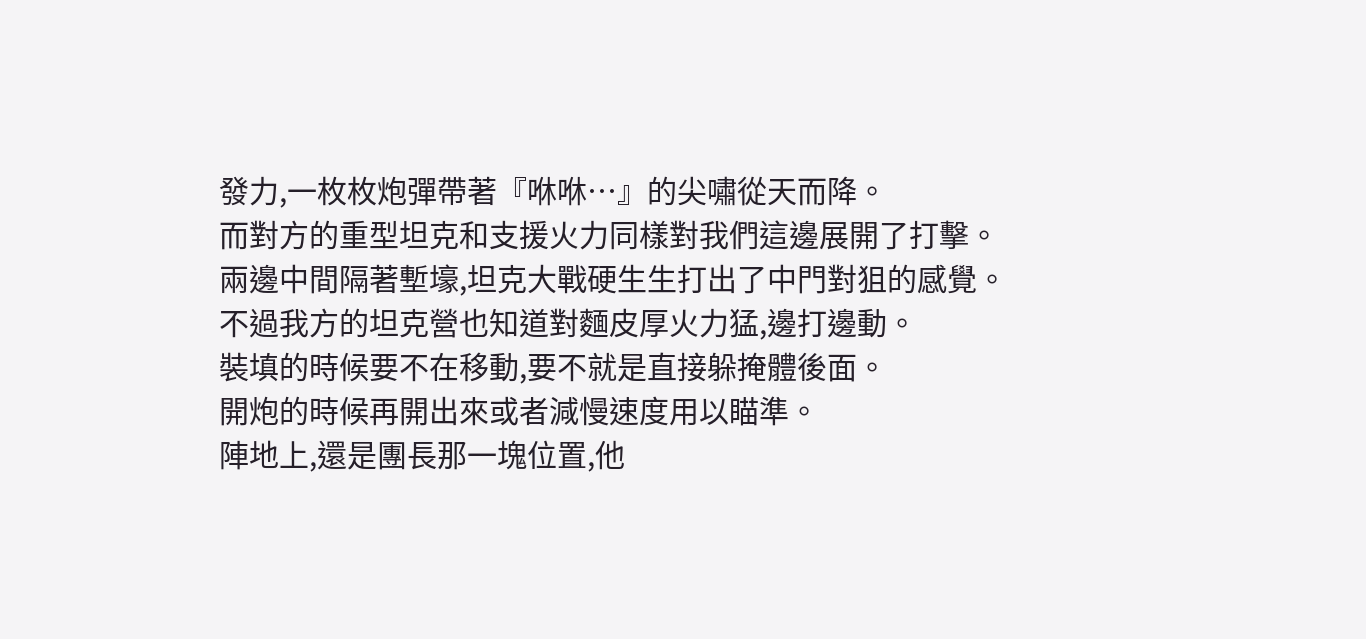發力,一枚枚炮彈帶著『咻咻…』的尖嘯從天而降。
而對方的重型坦克和支援火力同樣對我們這邊展開了打擊。
兩邊中間隔著塹壕,坦克大戰硬生生打出了中門對狙的感覺。
不過我方的坦克營也知道對麵皮厚火力猛,邊打邊動。
裝填的時候要不在移動,要不就是直接躲掩體後面。
開炮的時候再開出來或者減慢速度用以瞄準。
陣地上,還是團長那一塊位置,他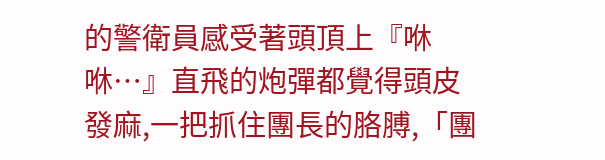的警衛員感受著頭頂上『咻咻…』直飛的炮彈都覺得頭皮發麻,一把抓住團長的胳膊,「團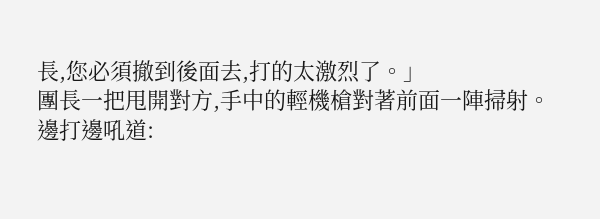長,您必須撤到後面去,打的太激烈了。」
團長一把甩開對方,手中的輕機槍對著前面一陣掃射。
邊打邊吼道: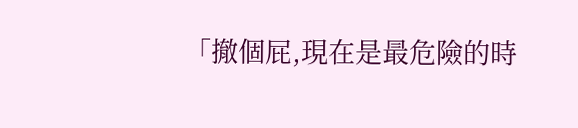「撤個屁,現在是最危險的時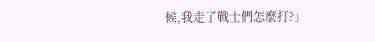候,我走了戰士們怎麼打?」